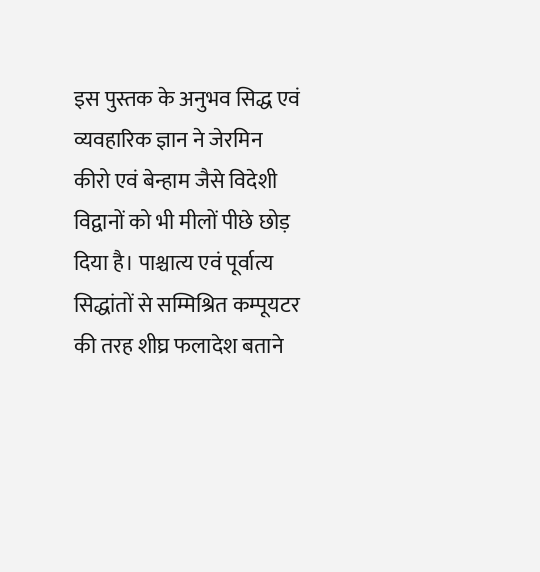इस पुस्तक के अनुभव सिद्ध एवं व्यवहारिक ज्ञान ने जेरमिन कीरो एवं बेन्हाम जैसे विदेशी विद्वानों को भी मीलों पीछे छोड़ दिया है। पाश्चात्य एवं पूर्वात्य सिद्धांतों से सम्मिश्रित कम्पूयटर की तरह शीघ्र फलादेश बताने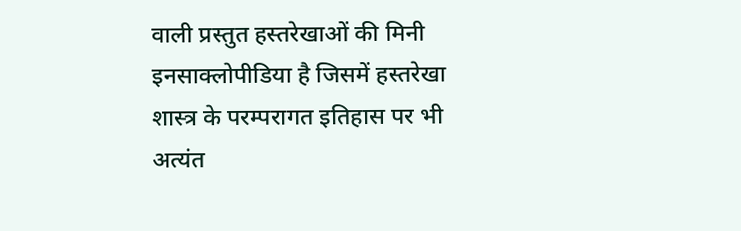वाली प्रस्तुत हस्तरेखाओं की मिनी इनसाक्लोपीडिया है जिसमें हस्तरेखा शास्त्र के परम्परागत इतिहास पर भी अत्यंत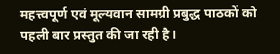महत्त्वपूर्ण एवं मूल्यवान सामग्री प्रबुद्ध पाठकों को पहली बार प्रस्तुत की जा रही है।